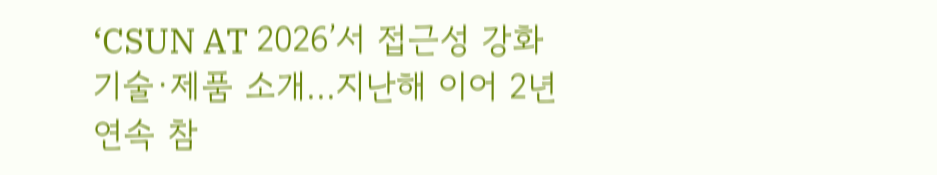‘CSUN AT 2026’서 접근성 강화 기술·제품 소개...지난해 이어 2년 연속 참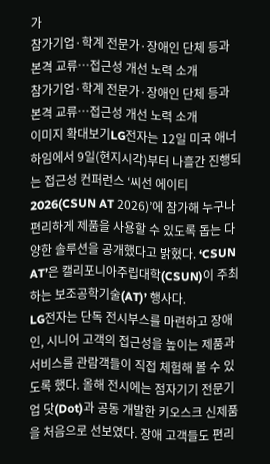가
참가기업·학계 전문가·장애인 단체 등과 본격 교류…접근성 개선 노력 소개
참가기업·학계 전문가·장애인 단체 등과 본격 교류…접근성 개선 노력 소개
이미지 확대보기LG전자는 12일 미국 애너하임에서 9일(현지시각)부터 나흘간 진행되는 접근성 컨퍼런스 ‘씨선 에이티 2026(CSUN AT 2026)’에 참가해 누구나 편리하게 제품을 사용할 수 있도록 돕는 다양한 솔루션을 공개했다고 밝혔다. ‘CSUN AT’은 캘리포니아주립대학(CSUN)이 주최하는 보조공학기술(AT)’ 행사다.
LG전자는 단독 전시부스를 마련하고 장애인, 시니어 고객의 접근성을 높이는 제품과 서비스를 관람객들이 직접 체험해 볼 수 있도록 했다. 올해 전시에는 점자기기 전문기업 닷(Dot)과 공동 개발한 키오스크 신제품을 처음으로 선보였다. 장애 고객들도 편리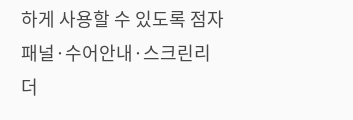하게 사용할 수 있도록 점자패널·수어안내·스크린리더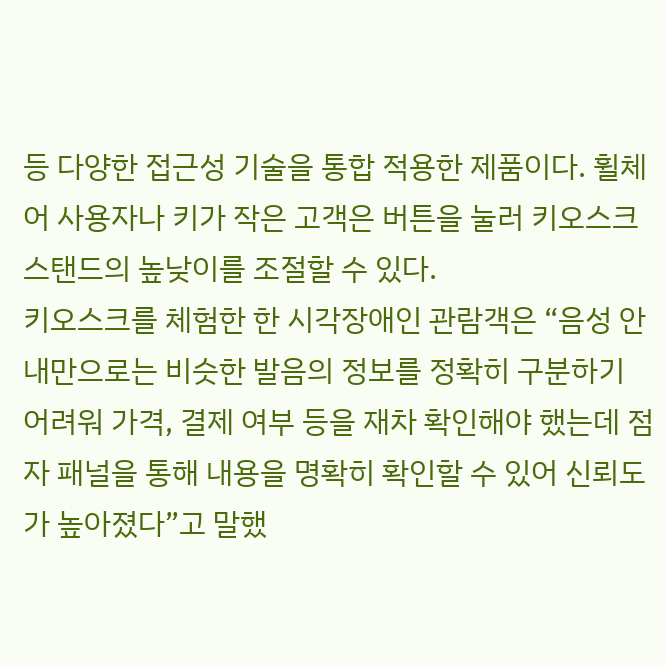등 다양한 접근성 기술을 통합 적용한 제품이다. 휠체어 사용자나 키가 작은 고객은 버튼을 눌러 키오스크 스탠드의 높낮이를 조절할 수 있다.
키오스크를 체험한 한 시각장애인 관람객은 “음성 안내만으로는 비슷한 발음의 정보를 정확히 구분하기 어려워 가격, 결제 여부 등을 재차 확인해야 했는데 점자 패널을 통해 내용을 명확히 확인할 수 있어 신뢰도가 높아졌다”고 말했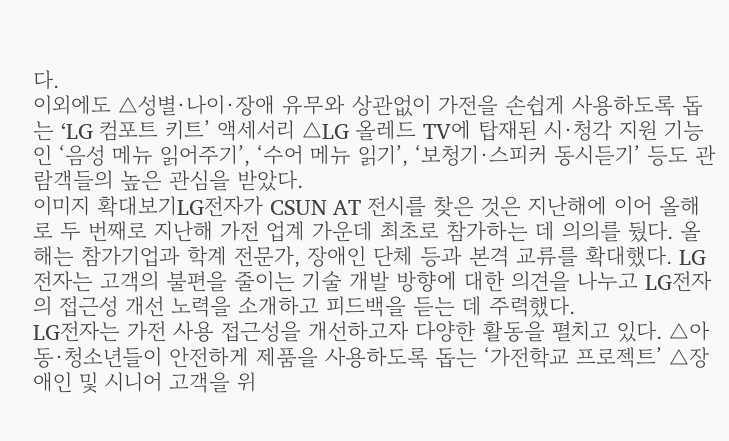다.
이외에도 △성별·나이·장애 유무와 상관없이 가전을 손쉽게 사용하도록 돕는 ‘LG 컴포트 키트’ 액세서리 △LG 올레드 TV에 탑재된 시·청각 지원 기능인 ‘음성 메뉴 읽어주기’, ‘수어 메뉴 읽기’, ‘보청기·스피커 동시듣기’ 등도 관람객들의 높은 관심을 받았다.
이미지 확대보기LG전자가 CSUN AT 전시를 찾은 것은 지난해에 이어 올해로 두 번째로 지난해 가전 업계 가운데 최초로 참가하는 데 의의를 뒀다. 올해는 참가기업과 학계 전문가, 장애인 단체 등과 본격 교류를 확대했다. LG전자는 고객의 불편을 줄이는 기술 개발 방향에 대한 의견을 나누고 LG전자의 접근성 개선 노력을 소개하고 피드백을 듣는 데 주력했다.
LG전자는 가전 사용 접근성을 개선하고자 다양한 활동을 펼치고 있다. △아동·청소년들이 안전하게 제품을 사용하도록 돕는 ‘가전학교 프로젝트’ △장애인 및 시니어 고객을 위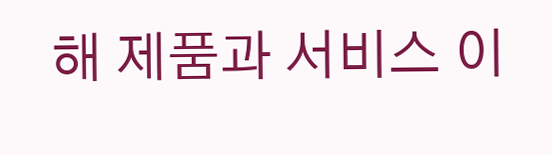해 제품과 서비스 이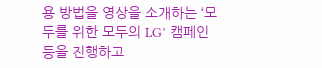용 방법을 영상을 소개하는 ‘모두를 위한 모두의 LG’ 캠페인 등을 진행하고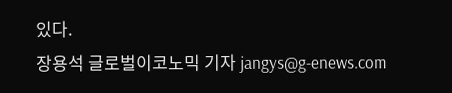있다.
장용석 글로벌이코노믹 기자 jangys@g-enews.com